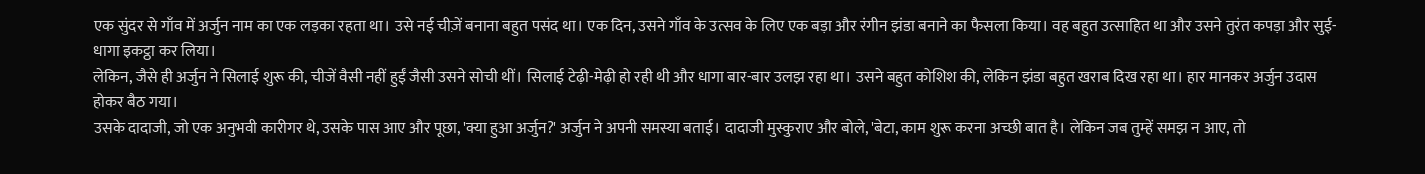एक सुंदर से गाँव में अर्जुन नाम का एक लड़का रहता था। उसे नई चीज़ें बनाना बहुत पसंद था। एक दिन, उसने गाँव के उत्सव के लिए एक बड़ा और रंगीन झंडा बनाने का फैसला किया। वह बहुत उत्साहित था और उसने तुरंत कपड़ा और सुई-धागा इकट्ठा कर लिया।
लेकिन, जैसे ही अर्जुन ने सिलाई शुरू की, चीजें वैसी नहीं हुईं जैसी उसने सोची थीं। सिलाई टेढ़ी-मेढ़ी हो रही थी और धागा बार-बार उलझ रहा था। उसने बहुत कोशिश की, लेकिन झंडा बहुत खराब दिख रहा था। हार मानकर अर्जुन उदास होकर बैठ गया।
उसके दादाजी, जो एक अनुभवी कारीगर थे, उसके पास आए और पूछा, 'क्या हुआ अर्जुन?' अर्जुन ने अपनी समस्या बताई। दादाजी मुस्कुराए और बोले, 'बेटा, काम शुरू करना अच्छी बात है। लेकिन जब तुम्हें समझ न आए, तो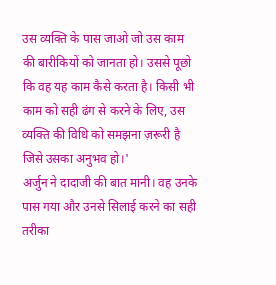उस व्यक्ति के पास जाओ जो उस काम की बारीकियों को जानता हो। उससे पूछो कि वह यह काम कैसे करता है। किसी भी काम को सही ढंग से करने के लिए, उस व्यक्ति की विधि को समझना ज़रूरी है जिसे उसका अनुभव हो।'
अर्जुन ने दादाजी की बात मानी। वह उनके पास गया और उनसे सिलाई करने का सही तरीका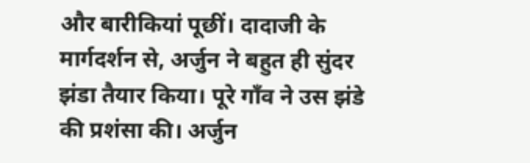और बारीकियां पूछीं। दादाजी के मार्गदर्शन से, अर्जुन ने बहुत ही सुंदर झंडा तैयार किया। पूरे गाँव ने उस झंडे की प्रशंसा की। अर्जुन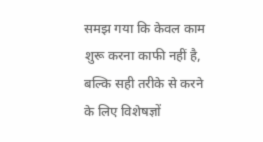समझ गया कि केवल काम शुरू करना काफी नहीं है, बल्कि सही तरीके से करने के लिए विशेषज्ञों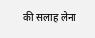की सलाह लेना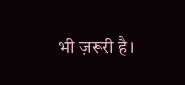भी ज़रूरी है।